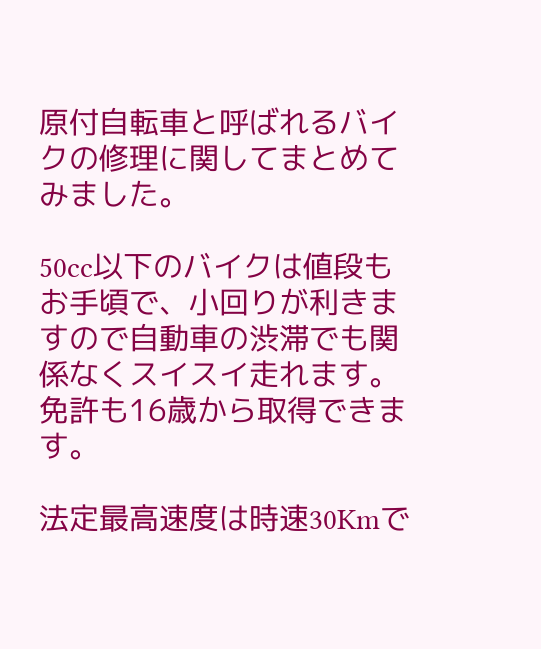原付自転車と呼ばれるバイクの修理に関してまとめてみました。

50cc以下のバイクは値段もお手頃で、小回りが利きますので自動車の渋滞でも関係なくスイスイ走れます。
免許も16歳から取得できます。

法定最高速度は時速30Kmで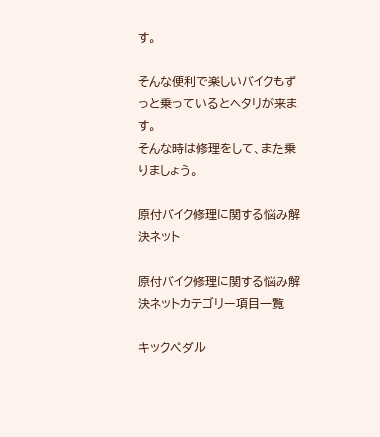す。

そんな便利で楽しいバイクもずっと乗っているとヘタリが来ます。
そんな時は修理をして、また乗りましょう。

原付バイク修理に関する悩み解決ネット

原付バイク修理に関する悩み解決ネットカテゴリー項目一覧

キックペダル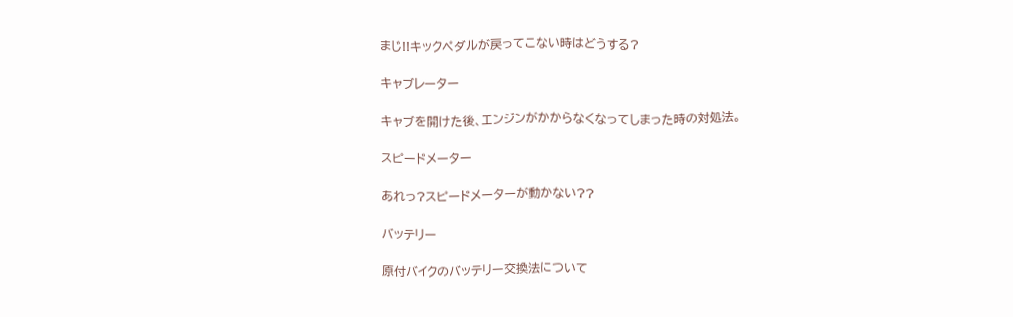まじ!!キックペダルが戻ってこない時はどうする?

キャブレーター

キャブを開けた後、エンジンがかからなくなってしまった時の対処法。

スピードメーター

あれっ?スピードメーターが動かない??

バッテリー

原付バイクのバッテリー交換法について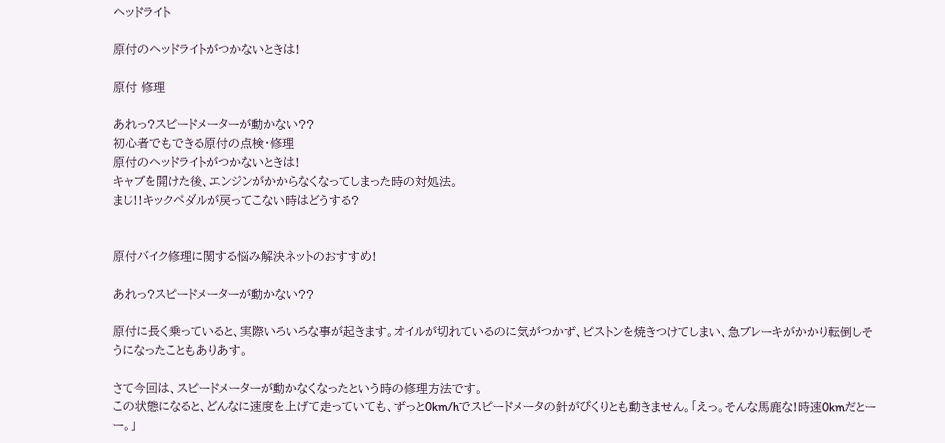ヘッドライト

原付のヘッドライトがつかないときは!

原付 修理

あれっ?スピードメーターが動かない??
初心者でもできる原付の点検・修理
原付のヘッドライトがつかないときは!
キャブを開けた後、エンジンがかからなくなってしまった時の対処法。
まじ!!キックペダルが戻ってこない時はどうする?


原付バイク修理に関する悩み解決ネットのおすすめ!

あれっ?スピードメーターが動かない??

原付に長く乗っていると、実際いろいろな事が起きます。オイルが切れているのに気がつかず、ピストンを焼きつけてしまい、急ブレーキがかかり転倒しそうになったこともありあす。

さて今回は、スピードメーターが動かなくなったという時の修理方法です。
この状態になると、どんなに速度を上げて走っていても、ずっと0km/hでスピードメータの針がぴくりとも動きません。「えっ。そんな馬鹿な!時速0kmだとーー。」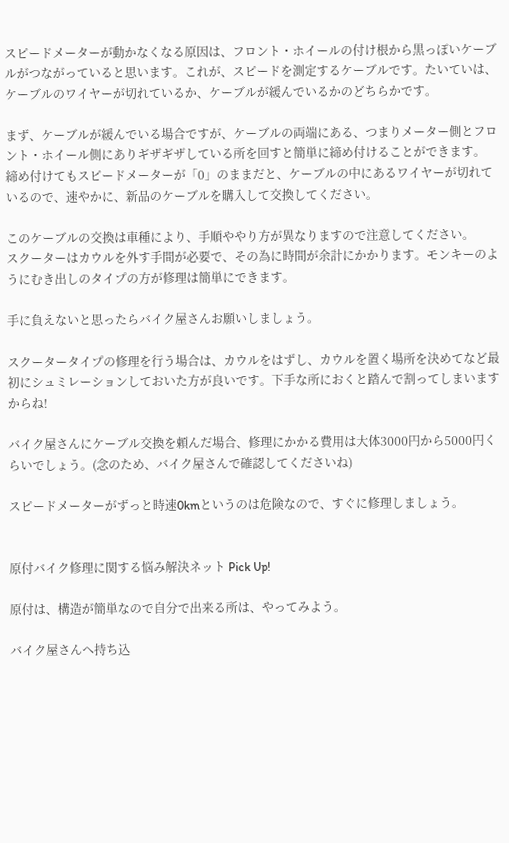スピードメーターが動かなくなる原因は、フロント・ホイールの付け根から黒っぽいケーブルがつながっていると思います。これが、スピードを測定するケーブルです。たいていは、ケーブルのワイヤーが切れているか、ケーブルが緩んでいるかのどちらかです。

まず、ケーブルが緩んでいる場合ですが、ケーブルの両端にある、つまりメーター側とフロント・ホイール側にありギザギザしている所を回すと簡単に締め付けることができます。
締め付けてもスピードメーターが「0」のままだと、ケーブルの中にあるワイヤーが切れているので、速やかに、新品のケーブルを購入して交換してください。

このケーブルの交換は車種により、手順ややり方が異なりますので注意してください。
スクーターはカウルを外す手間が必要で、その為に時間が余計にかかります。モンキーのようにむき出しのタイプの方が修理は簡単にできます。

手に負えないと思ったらバイク屋さんお願いしましょう。

スクータータイプの修理を行う場合は、カウルをはずし、カウルを置く場所を決めてなど最初にシュミレーションしておいた方が良いです。下手な所におくと踏んで割ってしまいますからね!

バイク屋さんにケーブル交換を頼んだ場合、修理にかかる費用は大体3000円から5000円くらいでしょう。(念のため、バイク屋さんで確認してくださいね)

スピードメーターがずっと時速0kmというのは危険なので、すぐに修理しましょう。


原付バイク修理に関する悩み解決ネット Pick Up!

原付は、構造が簡単なので自分で出来る所は、やってみよう。

バイク屋さんへ持ち込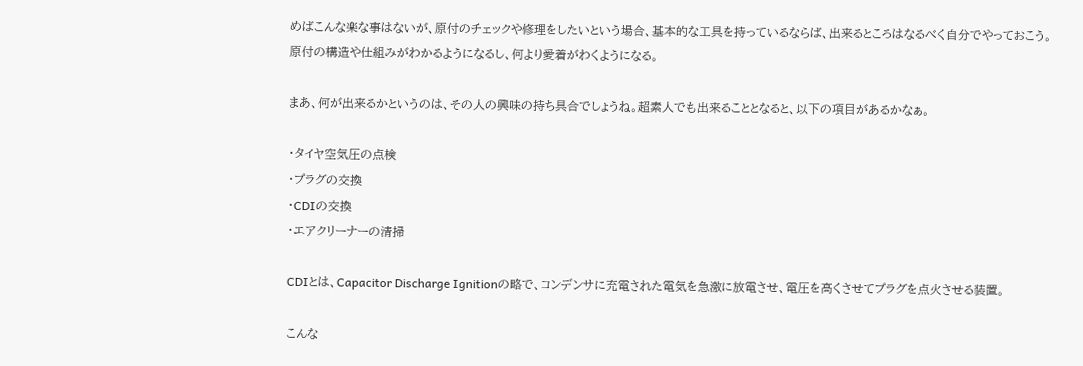めばこんな楽な事はないが、原付のチェックや修理をしたいという場合、基本的な工具を持っているならば、出来るところはなるべく自分でやっておこう。
原付の構造や仕組みがわかるようになるし、何より愛着がわくようになる。

まあ、何が出来るかというのは、その人の興味の持ち具合でしょうね。超素人でも出来ることとなると、以下の項目があるかなぁ。

・タイヤ空気圧の点検
・プラグの交換
・CDIの交換
・エアクリーナーの清掃

CDIとは、Capacitor Discharge Ignitionの略で、コンデンサに充電された電気を急激に放電させ、電圧を高くさせてプラグを点火させる装置。

こんな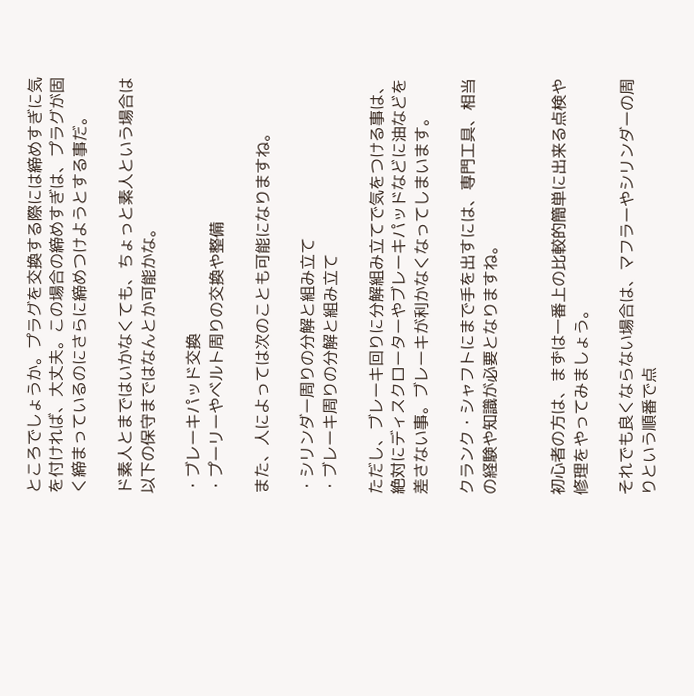ところでしょうか。プラグを交換する際には締めすぎに気を付ければ、大丈夫。この場合の締めすぎは、プラグが固く締まっているのにさらに締めつけようとする事だ。

ド素人とまではいかなくても、ちょっと素人という場合は以下の保守まではなんとか可能かな。

・ブレーキパッド交換
・プーリーやベルト周りの交換や整備

また、人によっては次のことも可能になりますね。

・シリンダー周りの分解と組み立て
・ブレーキ周りの分解と組み立て

ただし、ブレーキ回りに分解組み立てで気をつける事は、絶対にディスクローターやブレーキパッドなどに油などを差さない事。ブレーキが利かなくなってしまいます。

クランク・シャフトにまで手を出すには、専門工具、相当の経験や知識が必要となりますね。


初心者の方は、まずは一番上の比較的簡単に出来る点検や修理をやってみましょう。

それでも良くならない場合は、マフラーやシリンダーの周りという順番で点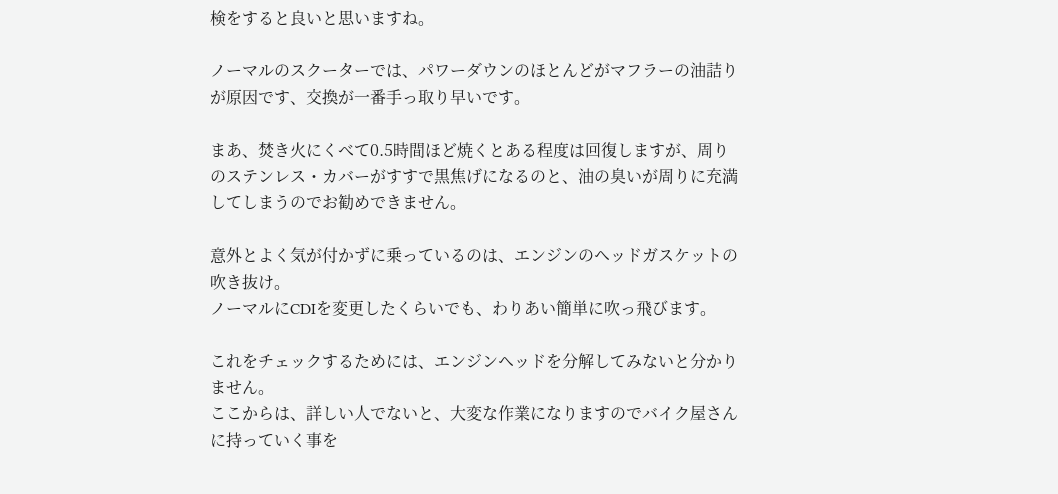検をすると良いと思いますね。

ノーマルのスクーターでは、パワーダウンのほとんどがマフラーの油詰りが原因です、交換が一番手っ取り早いです。

まあ、焚き火にくべて0.5時間ほど焼くとある程度は回復しますが、周りのステンレス・カバーがすすで黒焦げになるのと、油の臭いが周りに充満してしまうのでお勧めできません。

意外とよく気が付かずに乗っているのは、エンジンのヘッドガスケットの吹き抜け。
ノーマルにCDIを変更したくらいでも、わりあい簡単に吹っ飛びます。

これをチェックするためには、エンジンヘッドを分解してみないと分かりません。
ここからは、詳しい人でないと、大変な作業になりますのでバイク屋さんに持っていく事を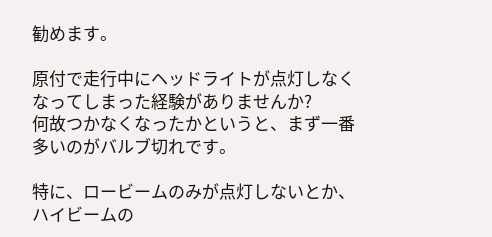勧めます。

原付で走行中にヘッドライトが点灯しなくなってしまった経験がありませんか?
何故つかなくなったかというと、まず一番多いのがバルブ切れです。

特に、ロービームのみが点灯しないとか、ハイビームの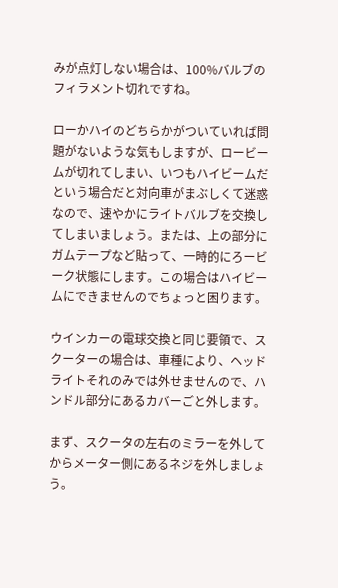みが点灯しない場合は、100%バルブのフィラメント切れですね。

ローかハイのどちらかがついていれば問題がないような気もしますが、ロービームが切れてしまい、いつもハイビームだという場合だと対向車がまぶしくて迷惑なので、速やかにライトバルブを交換してしまいましょう。または、上の部分にガムテープなど貼って、一時的にろービーク状態にします。この場合はハイビームにできませんのでちょっと困ります。

ウインカーの電球交換と同じ要領で、スクーターの場合は、車種により、ヘッドライトそれのみでは外せませんので、ハンドル部分にあるカバーごと外します。

まず、スクータの左右のミラーを外してからメーター側にあるネジを外しましょう。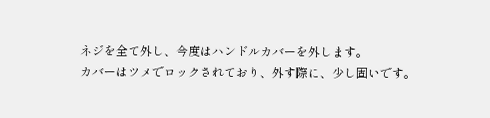ネジを全て外し、今度はハンドルカバーを外します。
カバーはツメでロックされており、外す際に、少し固いです。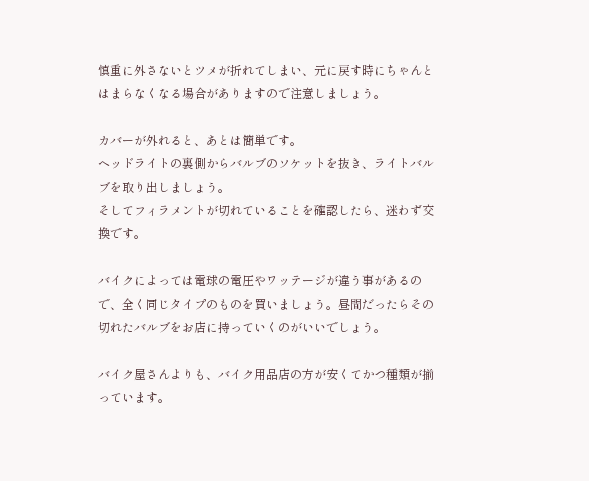慎重に外さないとツメが折れてしまい、元に戻す時にちゃんとはまらなくなる場合がありますので注意しましょう。

カバーが外れると、あとは簡単です。
ヘッドライトの裏側からバルブのソケットを抜き、ライトバルブを取り出しましょう。
そしてフィラメントが切れていることを確認したら、迷わず交換です。

バイクによっては電球の電圧やワッテージが違う事があるので、全く同じタイプのものを買いましょう。昼間だったらその切れたバルブをお店に持っていくのがいいでしょう。

バイク屋さんよりも、バイク用品店の方が安くてかつ種類が揃っています。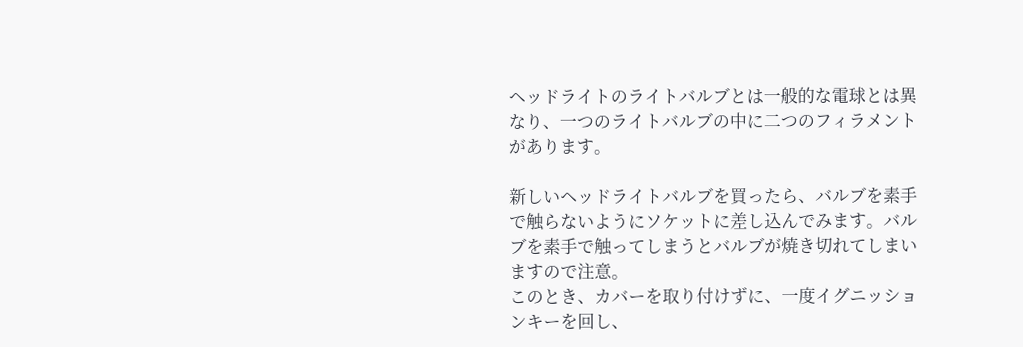ヘッドライトのライトバルブとは一般的な電球とは異なり、一つのライトバルブの中に二つのフィラメントがあります。

新しいヘッドライトバルブを買ったら、バルブを素手で触らないようにソケットに差し込んでみます。バルブを素手で触ってしまうとバルブが焼き切れてしまいますので注意。
このとき、カバーを取り付けずに、一度イグニッションキーを回し、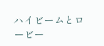ハイビームとロービー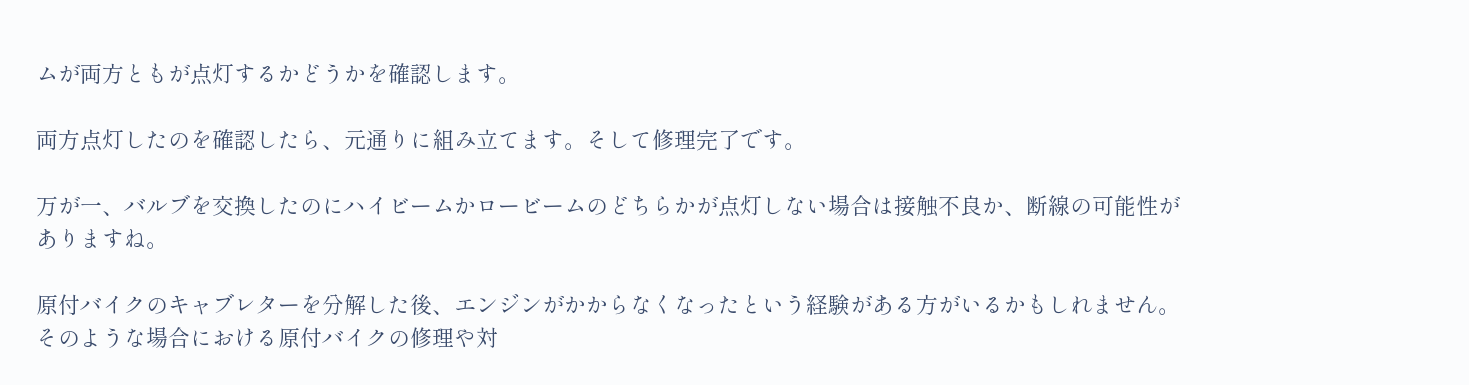ムが両方ともが点灯するかどうかを確認します。

両方点灯したのを確認したら、元通りに組み立てます。そして修理完了です。

万が一、バルブを交換したのにハイビームかロービームのどちらかが点灯しない場合は接触不良か、断線の可能性がありますね。

原付バイクのキャブレターを分解した後、エンジンがかからなくなったという経験がある方がいるかもしれません。
そのような場合における原付バイクの修理や対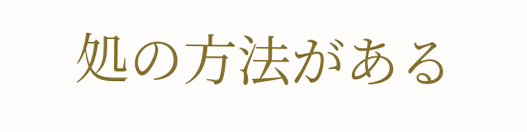処の方法がある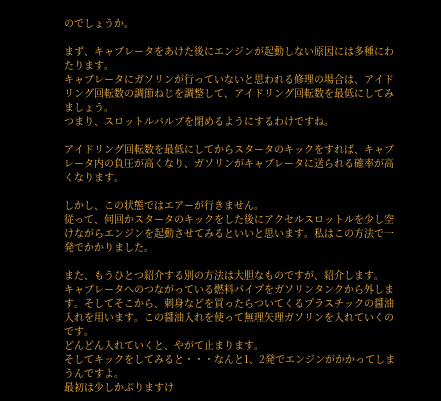のでしょうか。

まず、キャブレータをあけた後にエンジンが起動しない原因には多種にわたります。
キャブレータにガソリンが行っていないと思われる修理の場合は、アイドリング回転数の調節ねじを調整して、アイドリング回転数を最低にしてみましょう。
つまり、スロットルバルブを閉めるようにするわけですね。

アイドリング回転数を最低にしてからスタータのキックをすれば、キャブレータ内の負圧が高くなり、ガソリンがキャブレータに送られる確率が高くなります。

しかし、この状態ではエアーが行きません。
従って、何回かスタータのキックをした後にアクセルスロットルを少し空けながらエンジンを起動させてみるといいと思います。私はこの方法で一発でかかりました。

また、もうひとつ紹介する別の方法は大胆なものですが、紹介します。
キャブレータへのつながっている燃料パイプをガソリンタンクから外します。そしてそこから、刺身などを買ったらついてくるプラスチックの醤油入れを用います。この醤油入れを使って無理矢理ガソリンを入れていくのです。
どんどん入れていくと、やがて止まります。
そしてキックをしてみると・・・なんと1、2発でエンジンがかかってしまうんですよ。
最初は少しかぶりますけ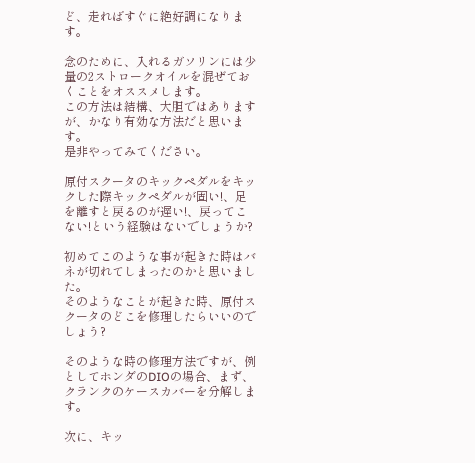ど、走ればすぐに絶好調になります。

念のために、入れるガソリンには少量の2ストロークオイルを混ぜておくことをオススメします。
この方法は結構、大胆ではありますが、かなり有効な方法だと思います。
是非やってみてください。

原付スクータのキックペダルをキックした際キックペダルが固い!、足を離すと戻るのが遅い!、戻ってこない!という経験はないでしょうか?

初めてこのような事が起きた時はバネが切れてしまったのかと思いました。
そのようなことが起きた時、原付スクータのどこを修理したらいいのでしょう?

そのような時の修理方法ですが、例としてホンダのDIOの場合、まず、クランクのケースカバーを分解します。

次に、キッ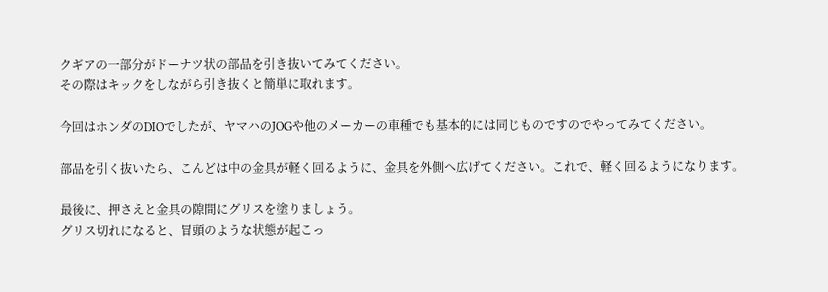クギアの一部分がドーナツ状の部品を引き抜いてみてください。
その際はキックをしながら引き抜くと簡単に取れます。

今回はホンダのDIOでしたが、ヤマハのJOGや他のメーカーの車種でも基本的には同じものですのでやってみてください。

部品を引く抜いたら、こんどは中の金具が軽く回るように、金具を外側へ広げてください。これで、軽く回るようになります。

最後に、押さえと金具の隙間にグリスを塗りましょう。
グリス切れになると、冒頭のような状態が起こっ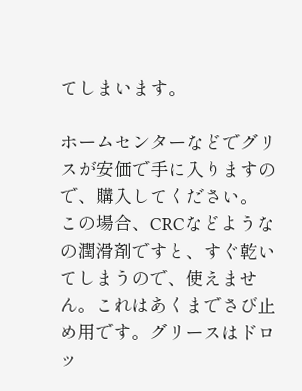てしまいます。

ホームセンターなどでグリスが安価で手に入りますので、購入してください。
この場合、CRCなどようなの潤滑剤ですと、すぐ乾いてしまうので、使えません。これはあくまでさび止め用です。グリースはドロッ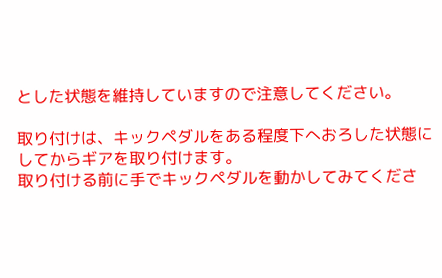とした状態を維持していますので注意してください。

取り付けは、キックペダルをある程度下へおろした状態にしてからギアを取り付けます。
取り付ける前に手でキックペダルを動かしてみてくださ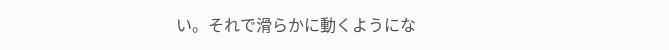い。それで滑らかに動くようにな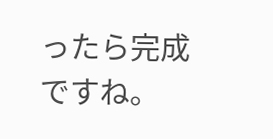ったら完成ですね。